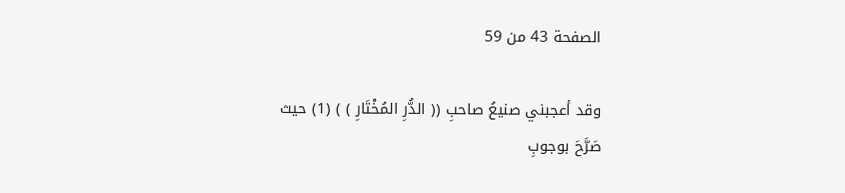الصفحة 43 من 59

وقد أعجبني صنيعُ صاحبِ (( الدُّرِ المُخْتَارِ ) ) (1) حيث صَرَّحَ بوجوبِ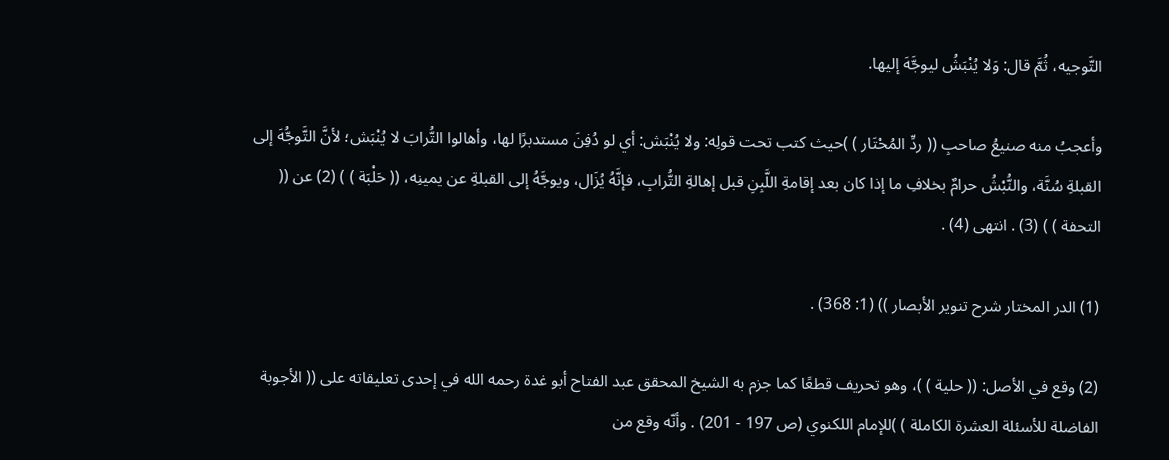التَّوجيه، ثُمَّ قال: وَلا يُنْبَشُ ليوجَّهَ إليها.

وأعجبُ منه صنيعُ صاحبِ (( ردِّ المُحْتَار ) )حيث كتب تحت قولِه: ولا يُنْبَش: أي لو دُفِنَ مستدبرًا لها، وأهالوا التُّرابَ لا يُنْبَش؛ لأنَّ التَّوجُّهَ إلى القبلةِ سُنَّة، والنُّبْشُ حرامٌ بخلافِ ما إذا كان بعد إقامةِ اللَّبِنِ قبل إهالةِ التُّرابِ، فإنَّهُ يُزَال، ويوجَّهُ إلى القبلةِ عن يمينِه، (( حَلْبَة ) ) (2) عن (( التحفة ) ) (3) . انتهى (4) .

(1) الدر المختار شرح تنوير الأبصار )) (1: 368) .

(2) وقع في الأصل: (( حلية ) )، وهو تحريف قطعًا كما جزم به الشيخ المحقق عبد الفتاح أبو غدة رحمه الله في إحدى تعليقاته على (( الأجوبة الفاضلة للأسئلة العشرة الكاملة ) )للإمام اللكنوي (ص 197 - 201) . وأنّه وقع من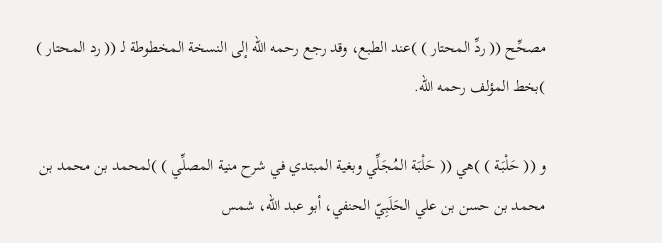مصحِّح (( ردِّ المحتار ) )عند الطبع، وقد رجع رحمه الله إلى النسخة المخطوطة لـ (( رد المحتار ) )بخط المؤلف رحمه الله.

و (( حَلْبَة ) )هي (( حَلْبَة المُجَلِّي وبغية المبتدي في شرح منية المصلِّي ) )لمحمد بن محمد بن محمد بن حسن بن علي الحَلَبِيّ الحنفي، أبو عبد الله، شمس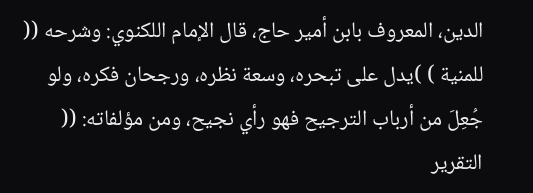الدين، المعروف بابن أمير حاج، قال الإمام اللكنوي: وشرحه (( للمنية ) )يدل على تبحره، وسعة نظره، ورجحان فكره، ولو جُعِلَ من أرباب الترجيح فهو رأي نجيح، ومن مؤلفاته: (( التقرير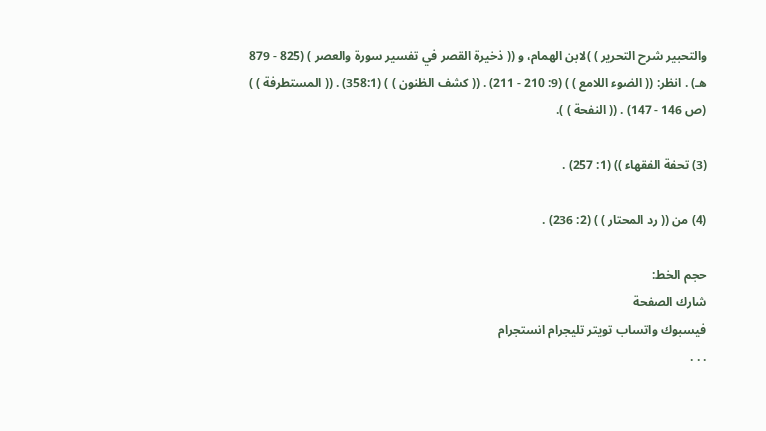والتحبير شرح التحرير ) )لابن الهمام، و (( ذخيرة القصر في تفسير سورة والعصر ) (825 - 879 هـ) . انظر: (( الضوء اللامع ) ) (9: 210 - 211) . (( كشف الظنون ) ) (358:1) . (( المستطرفة ) ) (ص 146 - 147) . (( النفحة ) ).

(3) تحفة الفقهاء )) (1: 257) .

(4) من (( رد المحتار ) ) (2: 236) .

حجم الخط:
شارك الصفحة
فيسبوك واتساب تويتر تليجرام انستجرام
. . .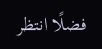فضلًا انتظر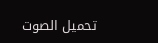تحميل الصوت